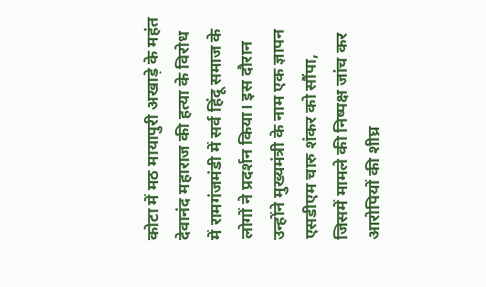कोटा में मठ मायापुरी अखाड़े के महंत देवानंद महाराज की हत्या के विरोध में रामगंजमंडी में सर्व हिंदू समाज के लोगों ने प्रदर्शन किया। इस दौरान उन्होंने मुख्यमंत्री के नाम एक ज्ञापन एसडीएम चारु शंकर को सौंपा, जिसमें मामले की निष्पक्ष जांच कर आरोपियों की शीघ्र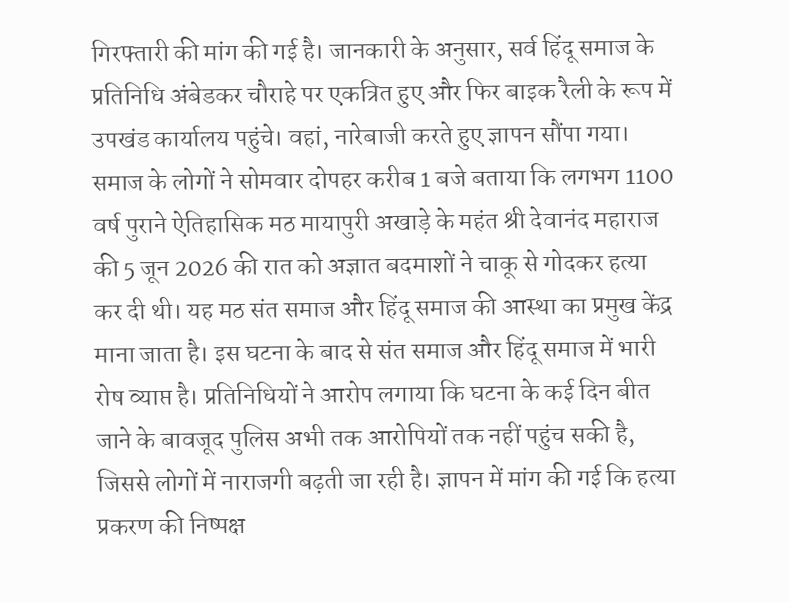गिरफ्तारी की मांग की गई है। जानकारी के अनुसार, सर्व हिंदू समाज के प्रतिनिधि अंबेडकर चौराहे पर एकत्रित हुए और फिर बाइक रैली के रूप में उपखंड कार्यालय पहुंचे। वहां, नारेबाजी करते हुए ज्ञापन सौंपा गया। समाज के लोगों ने सोमवार दोपहर करीब 1 बजे बताया कि लगभग 1100 वर्ष पुराने ऐतिहासिक मठ मायापुरी अखाड़े के महंत श्री देवानंद महाराज की 5 जून 2026 की रात को अज्ञात बदमाशों ने चाकू से गोदकर हत्या कर दी थी। यह मठ संत समाज और हिंदू समाज की आस्था का प्रमुख केंद्र माना जाता है। इस घटना के बाद से संत समाज और हिंदू समाज में भारी रोष व्याप्त है। प्रतिनिधियों ने आरोप लगाया कि घटना के कई दिन बीत जाने के बावजूद पुलिस अभी तक आरोपियों तक नहीं पहुंच सकी है, जिससे लोगों में नाराजगी बढ़ती जा रही है। ज्ञापन में मांग की गई कि हत्या प्रकरण की निष्पक्ष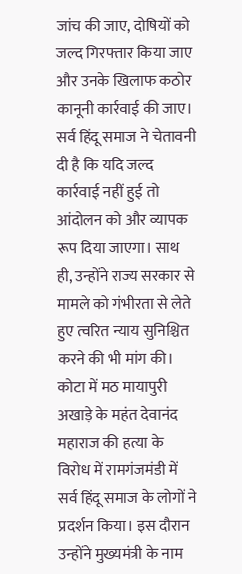जांच की जाए, दोषियों को जल्द गिरफ्तार किया जाए और उनके खिलाफ कठोर कानूनी कार्रवाई की जाए। सर्व हिंदू समाज ने चेतावनी दी है कि यदि जल्द कार्रवाई नहीं हुई तो आंदोलन को और व्यापक रूप दिया जाएगा। साथ ही, उन्होंने राज्य सरकार से मामले को गंभीरता से लेते हुए त्वरित न्याय सुनिश्चित करने की भी मांग की।
कोटा में मठ मायापुरी अखाड़े के महंत देवानंद महाराज की हत्या के विरोध में रामगंजमंडी में सर्व हिंदू समाज के लोगों ने प्रदर्शन किया। इस दौरान उन्होंने मुख्यमंत्री के नाम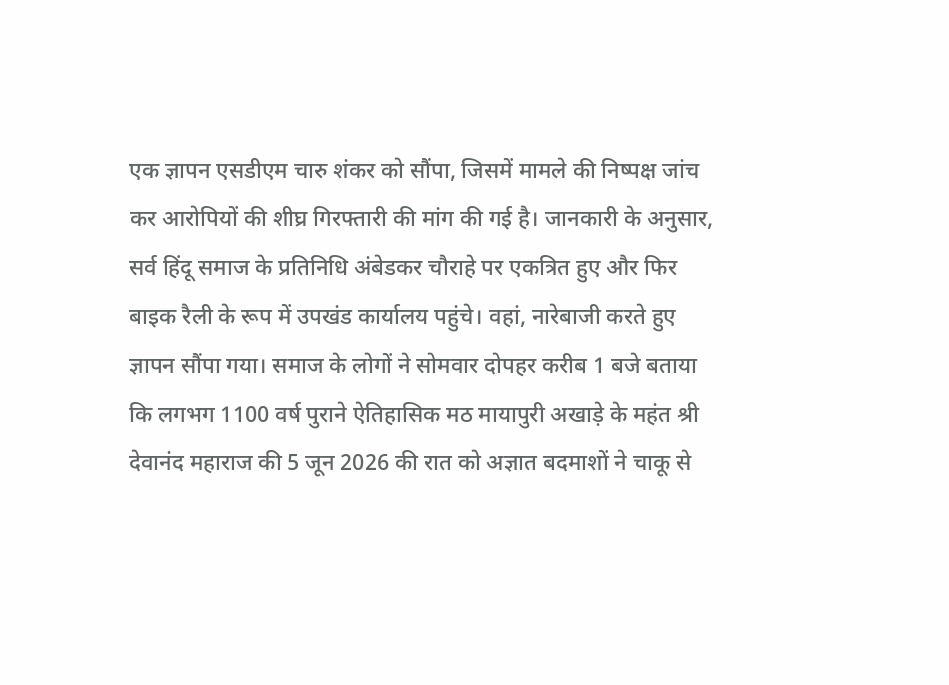एक ज्ञापन एसडीएम चारु शंकर को सौंपा, जिसमें मामले की निष्पक्ष जांच कर आरोपियों की शीघ्र गिरफ्तारी की मांग की गई है। जानकारी के अनुसार, सर्व हिंदू समाज के प्रतिनिधि अंबेडकर चौराहे पर एकत्रित हुए और फिर बाइक रैली के रूप में उपखंड कार्यालय पहुंचे। वहां, नारेबाजी करते हुए ज्ञापन सौंपा गया। समाज के लोगों ने सोमवार दोपहर करीब 1 बजे बताया कि लगभग 1100 वर्ष पुराने ऐतिहासिक मठ मायापुरी अखाड़े के महंत श्री देवानंद महाराज की 5 जून 2026 की रात को अज्ञात बदमाशों ने चाकू से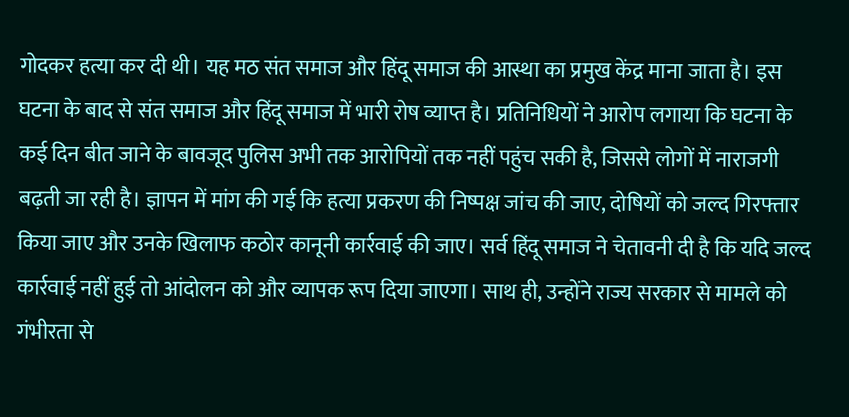गोदकर हत्या कर दी थी। यह मठ संत समाज और हिंदू समाज की आस्था का प्रमुख केंद्र माना जाता है। इस घटना के बाद से संत समाज और हिंदू समाज में भारी रोष व्याप्त है। प्रतिनिधियों ने आरोप लगाया कि घटना के कई दिन बीत जाने के बावजूद पुलिस अभी तक आरोपियों तक नहीं पहुंच सकी है, जिससे लोगों में नाराजगी बढ़ती जा रही है। ज्ञापन में मांग की गई कि हत्या प्रकरण की निष्पक्ष जांच की जाए, दोषियों को जल्द गिरफ्तार किया जाए और उनके खिलाफ कठोर कानूनी कार्रवाई की जाए। सर्व हिंदू समाज ने चेतावनी दी है कि यदि जल्द कार्रवाई नहीं हुई तो आंदोलन को और व्यापक रूप दिया जाएगा। साथ ही, उन्होंने राज्य सरकार से मामले को गंभीरता से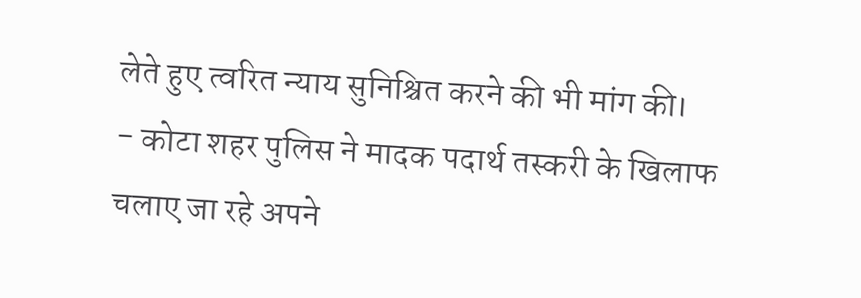लेते हुए त्वरित न्याय सुनिश्चित करने की भी मांग की।
- कोटा शहर पुलिस ने मादक पदार्थ तस्करी के खिलाफ चलाए जा रहे अपने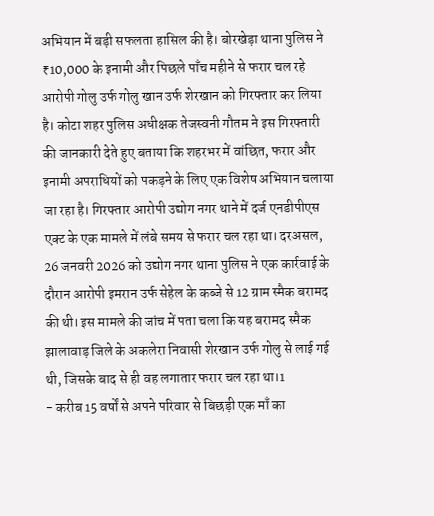अभियान में बड़ी सफलता हासिल की है। बोरखेड़ा थाना पुलिस ने ₹10,000 के इनामी और पिछले पाँच महीने से फरार चल रहे आरोपी गोलु उर्फ गोलु खान उर्फ शेरखान को गिरफ्तार कर लिया है। कोटा शहर पुलिस अधीक्षक तेजस्वनी गौतम ने इस गिरफ्तारी की जानकारी देते हुए बताया कि शहरभर में वांछित, फरार और इनामी अपराधियों को पकड़ने के लिए एक विशेष अभियान चलाया जा रहा है। गिरफ्तार आरोपी उद्योग नगर थाने में दर्ज एनडीपीएस एक्ट के एक मामले में लंबे समय से फरार चल रहा था। दरअसल, 26 जनवरी 2026 को उद्योग नगर थाना पुलिस ने एक कार्रवाई के दौरान आरोपी इमरान उर्फ सेहेल के कब्जे से 12 ग्राम स्मैक बरामद की थी। इस मामले की जांच में पता चला कि यह बरामद स्मैक झालावाड़ जिले के अकलेरा निवासी शेरखान उर्फ गोलु से लाई गई थी, जिसके बाद से ही वह लगातार फरार चल रहा था।1
- करीब 15 वर्षों से अपने परिवार से बिछड़ी एक माँ का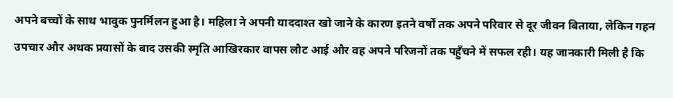अपने बच्चों के साथ भावुक पुनर्मिलन हुआ है। महिला ने अपनी याददाश्त खो जाने के कारण इतने वर्षों तक अपने परिवार से दूर जीवन बिताया, लेकिन गहन उपचार और अथक प्रयासों के बाद उसकी स्मृति आखिरकार वापस लौट आई और वह अपने परिजनों तक पहुँचने में सफल रही। यह जानकारी मिली है कि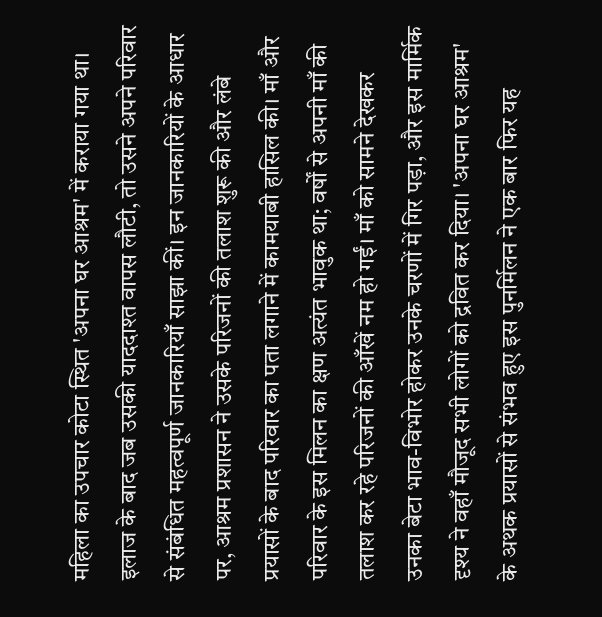महिला का उपचार कोटा स्थित 'अपना घर आश्रम' में कराया गया था। इलाज के बाद जब उसकी याददाश्त वापस लौटी, तो उसने अपने परिवार से संबंधित महत्वपूर्ण जानकारियाँ साझा कीं। इन जानकारियों के आधार पर, आश्रम प्रशासन ने उसके परिजनों की तलाश शुरू की और लंबे प्रयासों के बाद परिवार का पता लगाने में कामयाबी हासिल की। माँ और परिवार के इस मिलन का क्षण अत्यंत भावुक था; वर्षों से अपनी माँ की तलाश कर रहे परिजनों की आँखें नम हो गईं। माँ को सामने देखकर उनका बेटा भाव-विभोर होकर उनके चरणों में गिर पड़ा, और इस मार्मिक दृश्य ने वहाँ मौजूद सभी लोगों को द्रवित कर दिया। 'अपना घर आश्रम' के अथक प्रयासों से संभव हुए इस पुनर्मिलन ने एक बार फिर यह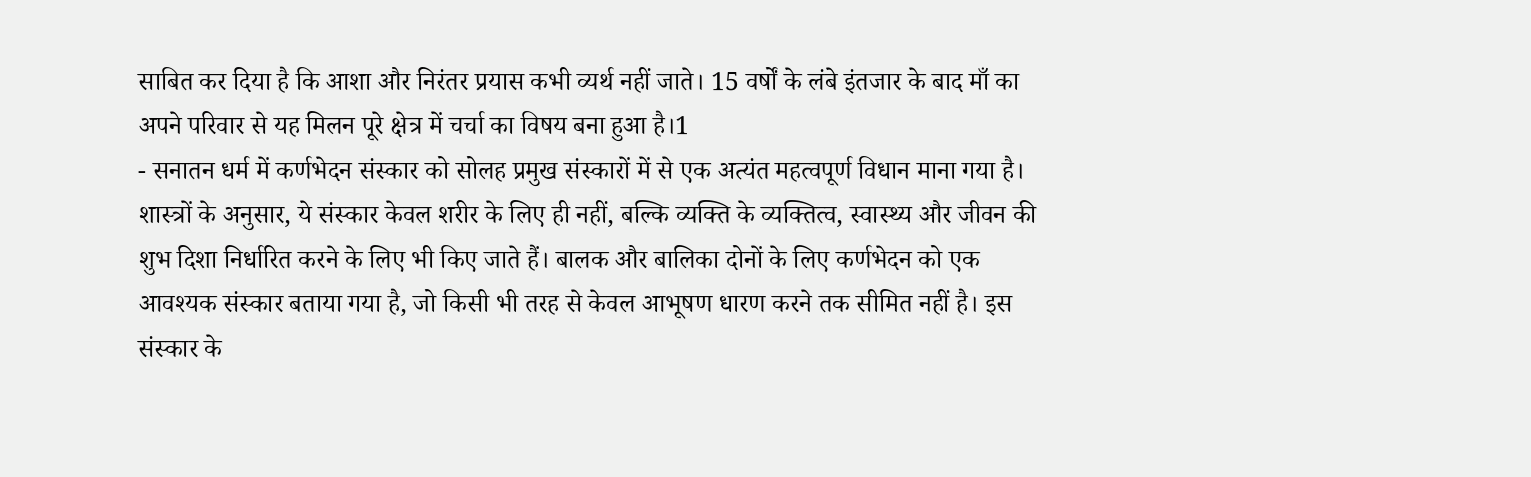साबित कर दिया है कि आशा और निरंतर प्रयास कभी व्यर्थ नहीं जाते। 15 वर्षों के लंबे इंतजार के बाद माँ का अपने परिवार से यह मिलन पूरे क्षेत्र में चर्चा का विषय बना हुआ है।1
- सनातन धर्म में कर्णभेदन संस्कार को सोलह प्रमुख संस्कारों में से एक अत्यंत महत्वपूर्ण विधान माना गया है। शास्त्रों के अनुसार, ये संस्कार केवल शरीर के लिए ही नहीं, बल्कि व्यक्ति के व्यक्तित्व, स्वास्थ्य और जीवन की शुभ दिशा निर्धारित करने के लिए भी किए जाते हैं। बालक और बालिका दोनों के लिए कर्णभेदन को एक आवश्यक संस्कार बताया गया है, जो किसी भी तरह से केवल आभूषण धारण करने तक सीमित नहीं है। इस संस्कार के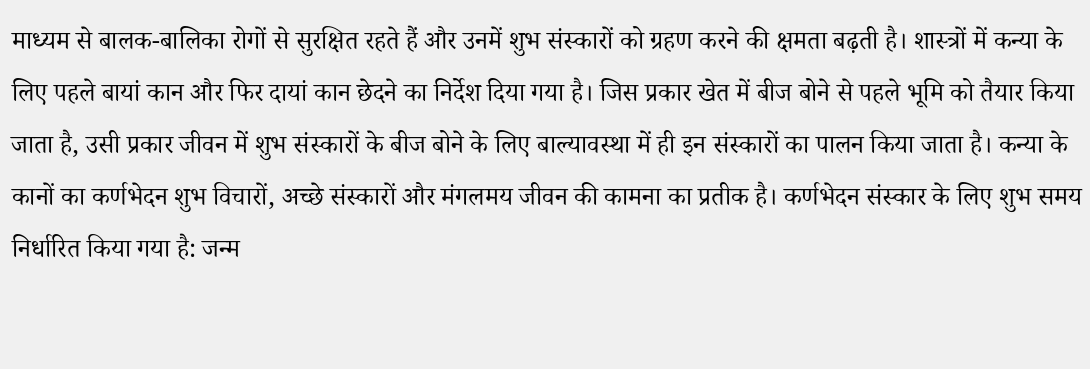माध्यम से बालक-बालिका रोगों से सुरक्षित रहते हैं और उनमें शुभ संस्कारों को ग्रहण करने की क्षमता बढ़ती है। शास्त्रों में कन्या के लिए पहले बायां कान और फिर दायां कान छेदने का निर्देश दिया गया है। जिस प्रकार खेत में बीज बोने से पहले भूमि को तैयार किया जाता है, उसी प्रकार जीवन में शुभ संस्कारों के बीज बोने के लिए बाल्यावस्था में ही इन संस्कारों का पालन किया जाता है। कन्या के कानों का कर्णभेदन शुभ विचारों, अच्छे संस्कारों और मंगलमय जीवन की कामना का प्रतीक है। कर्णभेदन संस्कार के लिए शुभ समय निर्धारित किया गया है: जन्म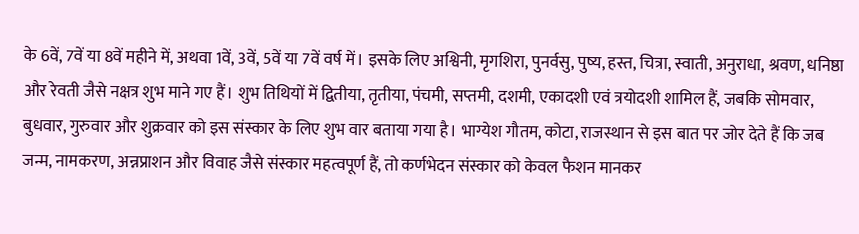के 6वें, 7वें या 8वें महीने में, अथवा 1वें, 3वें, 5वें या 7वें वर्ष में। इसके लिए अश्विनी, मृगशिरा, पुनर्वसु, पुष्य, हस्त, चित्रा, स्वाती, अनुराधा, श्रवण, धनिष्ठा और रेवती जैसे नक्षत्र शुभ माने गए हैं। शुभ तिथियों में द्वितीया, तृतीया, पंचमी, सप्तमी, दशमी, एकादशी एवं त्रयोदशी शामिल हैं, जबकि सोमवार, बुधवार, गुरुवार और शुक्रवार को इस संस्कार के लिए शुभ वार बताया गया है। भाग्येश गौतम, कोटा, राजस्थान से इस बात पर जोर देते हैं कि जब जन्म, नामकरण, अन्नप्राशन और विवाह जैसे संस्कार महत्वपूर्ण हैं, तो कर्णभेदन संस्कार को केवल फैशन मानकर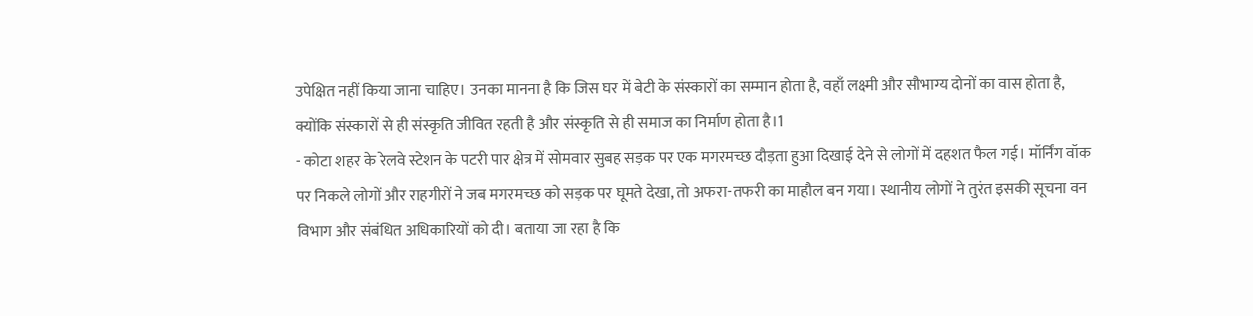उपेक्षित नहीं किया जाना चाहिए। उनका मानना है कि जिस घर में बेटी के संस्कारों का सम्मान होता है, वहाँ लक्ष्मी और सौभाग्य दोनों का वास होता है, क्योंकि संस्कारों से ही संस्कृति जीवित रहती है और संस्कृति से ही समाज का निर्माण होता है।1
- कोटा शहर के रेलवे स्टेशन के पटरी पार क्षेत्र में सोमवार सुबह सड़क पर एक मगरमच्छ दौड़ता हुआ दिखाई देने से लोगों में दहशत फैल गई। मॉर्निंग वॉक पर निकले लोगों और राहगीरों ने जब मगरमच्छ को सड़क पर घूमते देखा, तो अफरा-तफरी का माहौल बन गया। स्थानीय लोगों ने तुरंत इसकी सूचना वन विभाग और संबंधित अधिकारियों को दी। बताया जा रहा है कि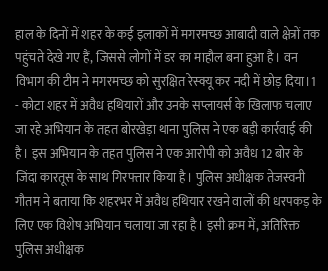हाल के दिनों में शहर के कई इलाकों में मगरमच्छ आबादी वाले क्षेत्रों तक पहुंचते देखे गए हैं, जिससे लोगों में डर का माहौल बना हुआ है। वन विभाग की टीम ने मगरमच्छ को सुरक्षित रेस्क्यू कर नदी में छोड़ दिया।1
- कोटा शहर में अवैध हथियारों और उनके सप्लायर्स के खिलाफ चलाए जा रहे अभियान के तहत बोरखेड़ा थाना पुलिस ने एक बड़ी कार्रवाई की है। इस अभियान के तहत पुलिस ने एक आरोपी को अवैध 12 बोर के जिंदा कारतूस के साथ गिरफ्तार किया है। पुलिस अधीक्षक तेजस्वनी गौतम ने बताया कि शहरभर में अवैध हथियार रखने वालों की धरपकड़ के लिए एक विशेष अभियान चलाया जा रहा है। इसी क्रम में, अतिरिक्त पुलिस अधीक्षक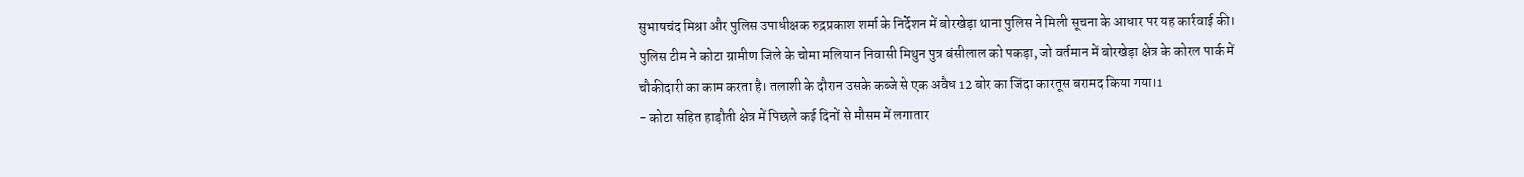सुभाषचंद मिश्रा और पुलिस उपाधीक्षक रुद्रप्रकाश शर्मा के निर्देशन में बोरखेड़ा थाना पुलिस ने मिली सूचना के आधार पर यह कार्रवाई की। पुलिस टीम ने कोटा ग्रामीण जिले के चोमा मलियान निवासी मिथुन पुत्र बंसीलाल को पकड़ा, जो वर्तमान में बोरखेड़ा क्षेत्र के कोरल पार्क में चौकीदारी का काम करता है। तलाशी के दौरान उसके कब्जे से एक अवैध 12 बोर का जिंदा कारतूस बरामद किया गया।1
- कोटा सहित हाड़ौती क्षेत्र में पिछले कई दिनों से मौसम में लगातार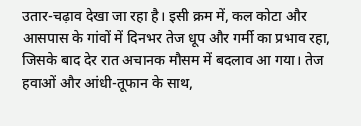उतार-चढ़ाव देखा जा रहा है। इसी क्रम में, कल कोटा और आसपास के गांवों में दिनभर तेज धूप और गर्मी का प्रभाव रहा, जिसके बाद देर रात अचानक मौसम में बदलाव आ गया। तेज हवाओं और आंधी-तूफान के साथ,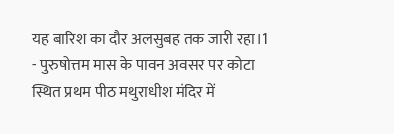यह बारिश का दौर अलसुबह तक जारी रहा।1
- पुरुषोत्तम मास के पावन अवसर पर कोटा स्थित प्रथम पीठ मथुराधीश मंदिर में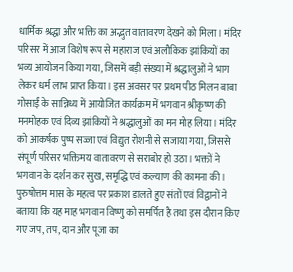धार्मिक श्रद्धा और भक्ति का अद्भुत वातावरण देखने को मिला। मंदिर परिसर में आज विशेष रूप से महाराज एवं अलौकिक झांकियों का भव्य आयोजन किया गया, जिसमें बड़ी संख्या में श्रद्धालुओं ने भाग लेकर धर्म लाभ प्राप्त किया। इस अवसर पर प्रथम पीठ मिलन बाबा गोसाईं के सान्निध्य में आयोजित कार्यक्रम में भगवान श्रीकृष्ण की मनमोहक एवं दिव्य झांकियों ने श्रद्धालुओं का मन मोह लिया। मंदिर को आकर्षक पुष्प सज्जा एवं विद्युत रोशनी से सजाया गया, जिससे संपूर्ण परिसर भक्तिमय वातावरण से सराबोर हो उठा। भक्तों ने भगवान के दर्शन कर सुख, समृद्धि एवं कल्याण की कामना की। पुरुषोत्तम मास के महत्व पर प्रकाश डालते हुए संतों एवं विद्वानों ने बताया कि यह माह भगवान विष्णु को समर्पित है तथा इस दौरान किए गए जप, तप, दान और पूजा का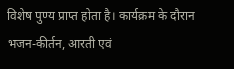विशेष पुण्य प्राप्त होता है। कार्यक्रम के दौरान भजन-कीर्तन, आरती एवं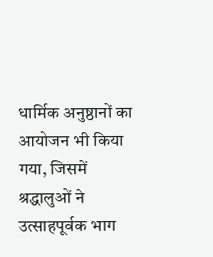धार्मिक अनुष्ठानों का आयोजन भी किया गया, जिसमें श्रद्धालुओं ने उत्साहपूर्वक भाग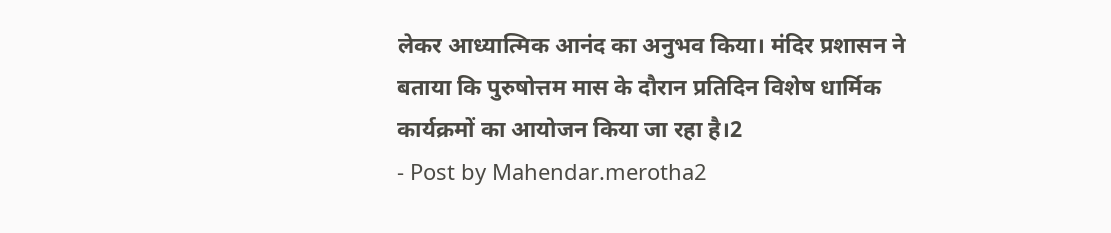लेकर आध्यात्मिक आनंद का अनुभव किया। मंदिर प्रशासन ने बताया कि पुरुषोत्तम मास के दौरान प्रतिदिन विशेष धार्मिक कार्यक्रमों का आयोजन किया जा रहा है।2
- Post by Mahendar.merotha2